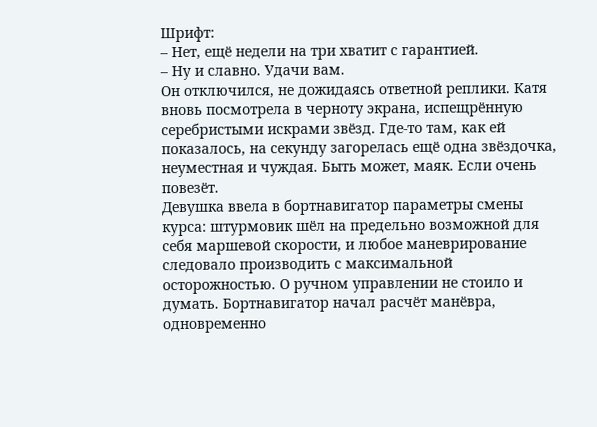Шрифт:
– Нет, ещё недели на три хватит с гарантией.
– Ну и славно. Удачи вам.
Он отключился, не дожидаясь ответной реплики. Катя вновь посмотрела в черноту экрана, испещрённую серебристыми искрами звёзд. Где-то там, как ей показалось, на секунду загорелась ещё одна звёздочка, неуместная и чуждая. Быть может, маяк. Если очень повезёт.
Девушка ввела в бортнавигатор параметры смены курса: штурмовик шёл на предельно возможной для себя маршевой скорости, и любое маневрирование следовало производить с максимальной осторожностью. О ручном управлении не стоило и думать. Бортнавигатор начал расчёт манёвра, одновременно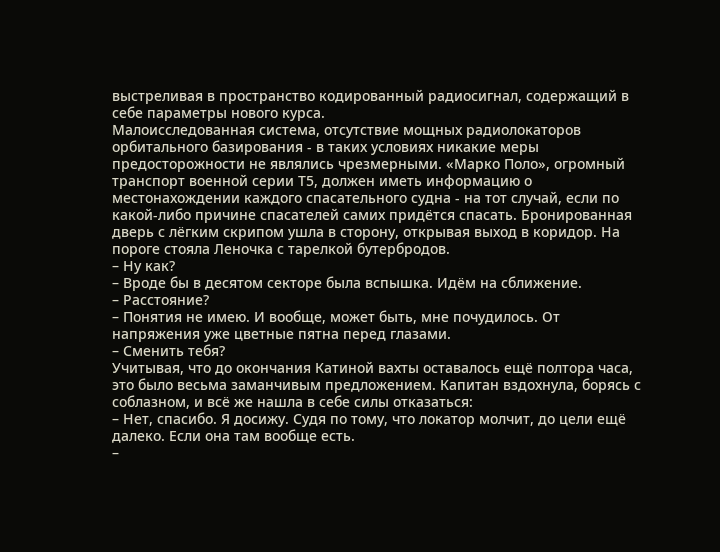выстреливая в пространство кодированный радиосигнал, содержащий в себе параметры нового курса.
Малоисследованная система, отсутствие мощных радиолокаторов орбитального базирования - в таких условиях никакие меры предосторожности не являлись чрезмерными. «Марко Поло», огромный транспорт военной серии Т5, должен иметь информацию о местонахождении каждого спасательного судна - на тот случай, если по какой-либо причине спасателей самих придётся спасать. Бронированная дверь с лёгким скрипом ушла в сторону, открывая выход в коридор. На пороге стояла Леночка с тарелкой бутербродов.
– Ну как?
– Вроде бы в десятом секторе была вспышка. Идём на сближение.
– Расстояние?
– Понятия не имею. И вообще, может быть, мне почудилось. От напряжения уже цветные пятна перед глазами.
– Сменить тебя?
Учитывая, что до окончания Катиной вахты оставалось ещё полтора часа, это было весьма заманчивым предложением. Капитан вздохнула, борясь с соблазном, и всё же нашла в себе силы отказаться:
– Нет, спасибо. Я досижу. Судя по тому, что локатор молчит, до цели ещё далеко. Если она там вообще есть.
–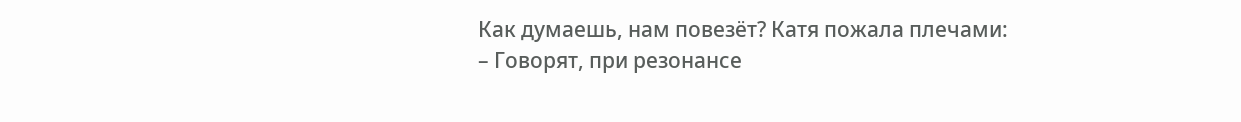Как думаешь, нам повезёт? Катя пожала плечами:
– Говорят, при резонансе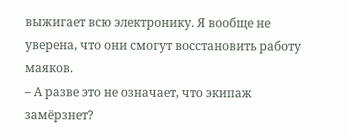выжигает всю электронику. Я вообще не уверена, что они смогут восстановить работу маяков.
– А разве это не означает, что экипаж замёрзнет?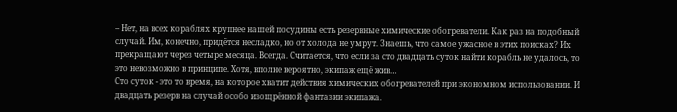– Нет, на всех кораблях крупнее нашей посудины есть резервные химические обогреватели. Как раз на подобный случай. Им, конечно, придётся несладко, но от холода не умрут. Знаешь, что самое ужасное в этих поисках? Их прекращают через четыре месяца. Всегда. Считается, что если за сто двадцать суток найти корабль не удалось, то это невозможно в принципе. Хотя, вполне вероятно, экипаж ещё жив…
Сто суток - это то время, на которое хватит действия химических обогревателей при экономном использовании. И двадцать резерв на случай особо изощрённой фантазии экипажа.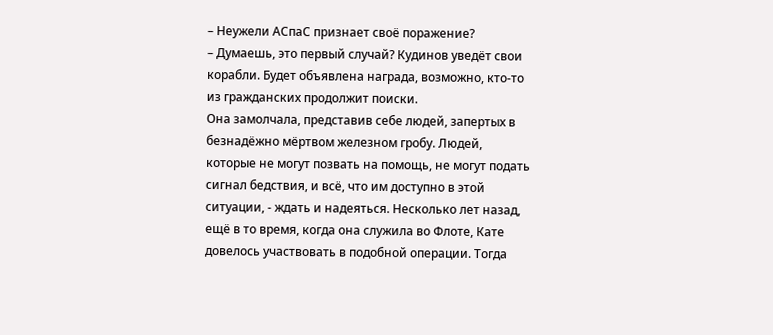– Неужели АСпаС признает своё поражение?
– Думаешь, это первый случай? Кудинов уведёт свои корабли. Будет объявлена награда, возможно, кто-то из гражданских продолжит поиски.
Она замолчала, представив себе людей, запертых в безнадёжно мёртвом железном гробу. Людей, которые не могут позвать на помощь, не могут подать сигнал бедствия, и всё, что им доступно в этой ситуации, - ждать и надеяться. Несколько лет назад, ещё в то время, когда она служила во Флоте, Кате довелось участвовать в подобной операции. Тогда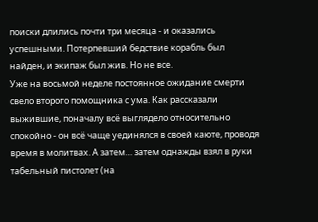поиски длились почти три месяца - и оказались успешными. Потерпевший бедствие корабль был найден, и экипаж был жив. Но не все.
Уже на восьмой неделе постоянное ожидание смерти свело второго помощника с ума. Как рассказали выжившие, поначалу всё выглядело относительно спокойно - он всё чаще уединялся в своей каюте, проводя время в молитвах. А затем… затем однажды взял в руки табельный пистолет (на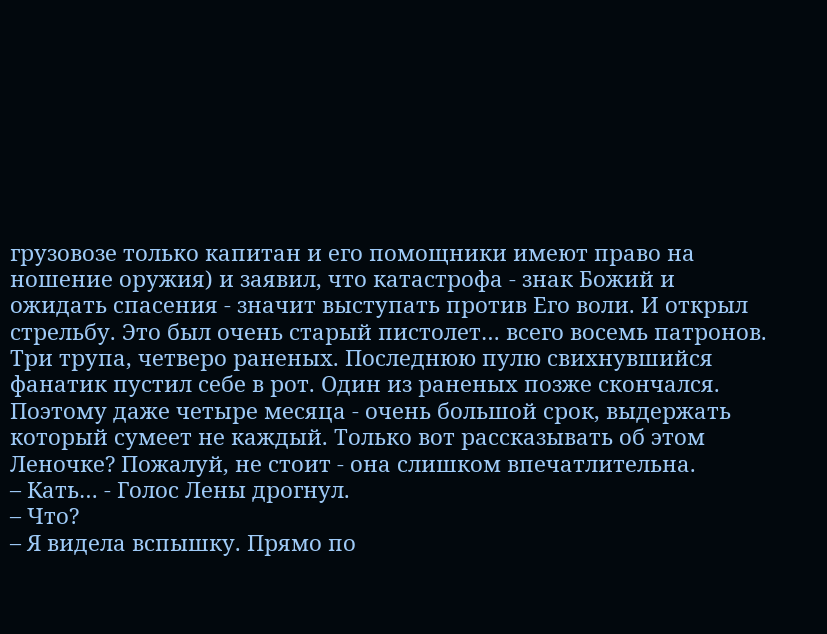грузовозе только капитан и его помощники имеют право на ношение оружия) и заявил, что катастрофа - знак Божий и ожидать спасения - значит выступать против Его воли. И открыл стрельбу. Это был очень старый пистолет… всего восемь патронов. Три трупа, четверо раненых. Последнюю пулю свихнувшийся фанатик пустил себе в рот. Один из раненых позже скончался.
Поэтому даже четыре месяца - очень большой срок, выдержать который сумеет не каждый. Только вот рассказывать об этом Леночке? Пожалуй, не стоит - она слишком впечатлительна.
– Кать… - Голос Лены дрогнул.
– Что?
– Я видела вспышку. Прямо по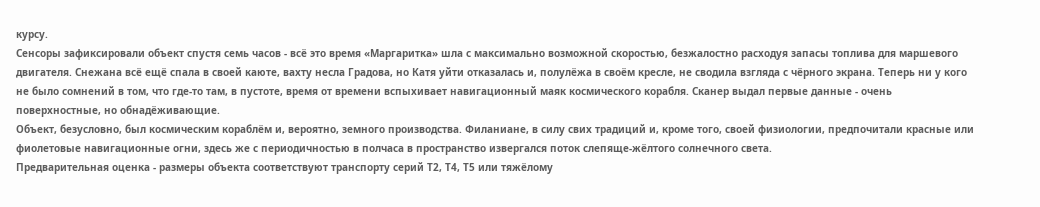курсу.
Сенсоры зафиксировали объект спустя семь часов - всё это время «Маргаритка» шла с максимально возможной скоростью, безжалостно расходуя запасы топлива для маршевого двигателя. Снежана всё ещё спала в своей каюте, вахту несла Градова, но Катя уйти отказалась и, полулёжа в своём кресле, не сводила взгляда с чёрного экрана. Теперь ни у кого не было сомнений в том, что где-то там, в пустоте, время от времени вспыхивает навигационный маяк космического корабля. Сканер выдал первые данные - очень поверхностные, но обнадёживающие.
Объект, безусловно, был космическим кораблём и, вероятно, земного производства. Филаниане, в силу свих традиций и, кроме того, своей физиологии, предпочитали красные или фиолетовые навигационные огни, здесь же с периодичностью в полчаса в пространство извергался поток слепяще-жёлтого солнечного света.
Предварительная оценка - размеры объекта соответствуют транспорту серий Т2, Т4, Т5 или тяжёлому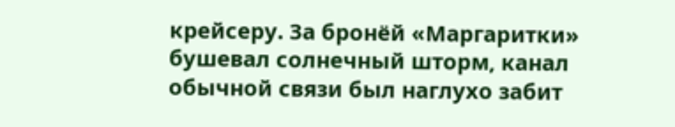крейсеру. За бронёй «Маргаритки» бушевал солнечный шторм, канал обычной связи был наглухо забит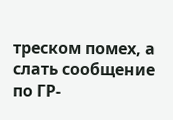треском помех, а слать сообщение по ГР-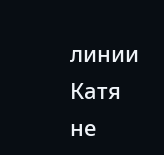линии Катя не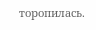торопилась.